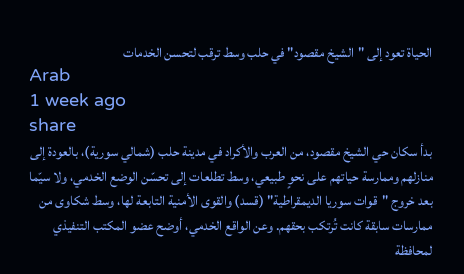الحياة تعود إلى "الشيخ مقصود" في حلب وسط ترقب لتحسن الخدمات
Arab
1 week ago
share
بدأ سكان حي الشيخ مقصود، من العرب والأكراد في مدينة حلب (شمالي سورية)، بالعودة إلى منازلهم وممارسة حياتهم على نحوٍ طبيعي، وسط تطلعات إلى تحسّن الوضع الخدمي، ولا سيّما بعد خروج "قوات سوريا الديمقراطية" (قسد) والقوى الأمنية التابعة لها، وسط شكاوى من ممارسات سابقة كانت تُرتكب بحقهم. وعن الواقع الخدمي، أوضح عضو المكتب التنفيذي لمحافظة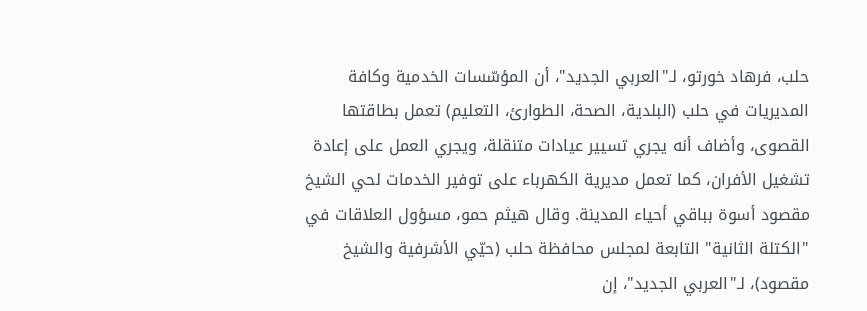حلب، فرهاد خورتو، لـ"العربي الجديد"، أن المؤسّسات الخدمية وكافة المديريات في حلب (البلدية، الصحة، الطوارئ، التعليم) تعمل بطاقتها القصوى، وأضاف أنه يجري تسيير عيادات متنقلة، ويجري العمل على إعادة تشغيل الأفران، كما تعمل مديرية الكهرباء على توفير الخدمات لحي الشيخ مقصود أسوة بباقي أحياء المدينة. وقال هيثم حمو، مسؤول العلاقات في "الكتلة الثانية" التابعة لمجلس محافظة حلب (حيّي الأشرفية والشيخ مقصود)، لـ"العربي الجديد"، إن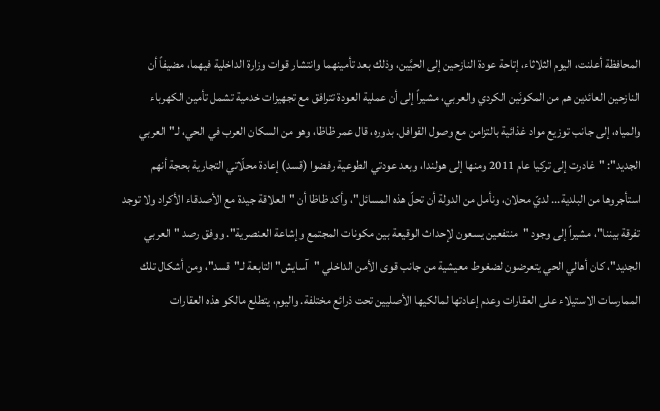المحافظة أعلنت، اليوم الثلاثاء، إتاحة عودة النازحين إلى الحيَّين، وذلك بعد تأمينهما وانتشار قوات وزارة الداخلية فيهما، مضيفاً أن النازحين العائدين هم من المكونَين الكردي والعربي، مشيراً إلى أن عملية العودة تترافق مع تجهيزات خدمية تشمل تأمين الكهرباء والمياه، إلى جانب توزيع مواد غذائية بالتزامن مع وصول القوافل. بدوره، قال عمر ظاظا، وهو من السكان العرب في الحي، لـ"العربي الجديد": "غادرت إلى تركيا عام 2011 ومنها إلى هولندا، وبعد عودتي الطوعية رفضوا (قسد) إعادة محلّاتي التجارية بحجة أنهم استأجروها من البلدية... لديّ محلان، ونأمل من الدولة أن تحلّ هذه المسائل"، وأكد ظاظا أن "العلاقة جيدة مع الأصدقاء الأكراد ولا توجد تفرقة بيننا"، مشيراً إلى وجود "منتفعين يسعون لإحداث الوقيعة بين مكونات المجتمع وإشاعة العنصرية". ووفق رصد "العربي الجديد"، كان أهالي الحي يتعرضون لضغوط معيشية من جانب قوى الأمن الداخلي "آسايش" التابعة لـ"قسد"، ومن أشكال تلك الممارسات الاستيلاء على العقارات وعدم إعادتها لمالكيها الأصليين تحت ذرائع مختلفة. واليوم، يتطلع مالكو هذه العقارات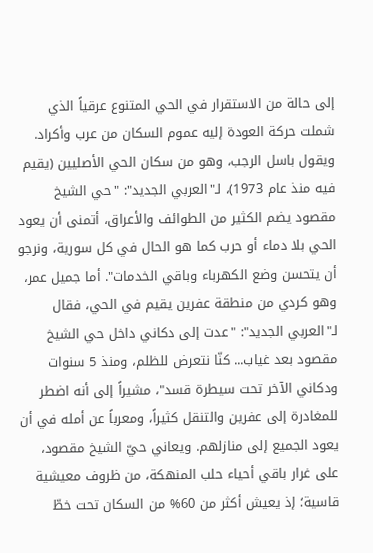إلى حالة من الاستقرار في الحي المتنوع عرقياً الذي شملت حركة العودة إليه عموم السكان من عرب وأكراد. ويقول باسل الرجب، وهو من سكان الحي الأصليين (يقيم فيه منذ عام 1973)، لـ"العربي الجديد": "حي الشيخ مقصود يضم الكثير من الطوائف والأعراق، أتمنى أن يعود الحي بلا دماء أو حرب كما هو الحال في كل سورية، ونرجو أن يتحسن وضع الكهرباء وباقي الخدمات". أما جميل عمر، وهو كردي من منطقة عفرين يقيم في الحي، فقال لـ"العربي الجديد": "عدت إلى دكاني داخل حي الشيخ مقصود بعد غياب... كنّا نتعرض للظلم، ومنذ 5 سنوات ودكاني الآخر تحت سيطرة قسد"، مشيراً إلى أنه اضطر للمغادرة إلى عفرين والتنقل كثيراً، ومعرباً عن أمله في أن يعود الجميع إلى منازلهم. ويعاني حيّ الشيخ مقصود، على غرار باقي أحياء حلب المنهكة، من ظروف معيشية قاسية؛ إذ يعيش أكثر من 60% من السكان تحت خطّ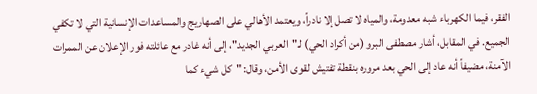الفقر، فيما الكهرباء شبه معدومة، والمياه لا تصل إلا نادراً، ويعتمد الأهالي على الصهاريج والمساعدات الإنسانية التي لا تكفي الجميع. في المقابل، أشار مصطفى البرو (من أكراد الحي) لـ"العربي الجديد"، إلى أنه غادر مع عائلته فور الإعلان عن الممرات الآمنة، مضيفاً أنه عاد إلى الحي بعد مروره بنقطة تفتيش لقوى الأمن، وقال: "كل شيء كما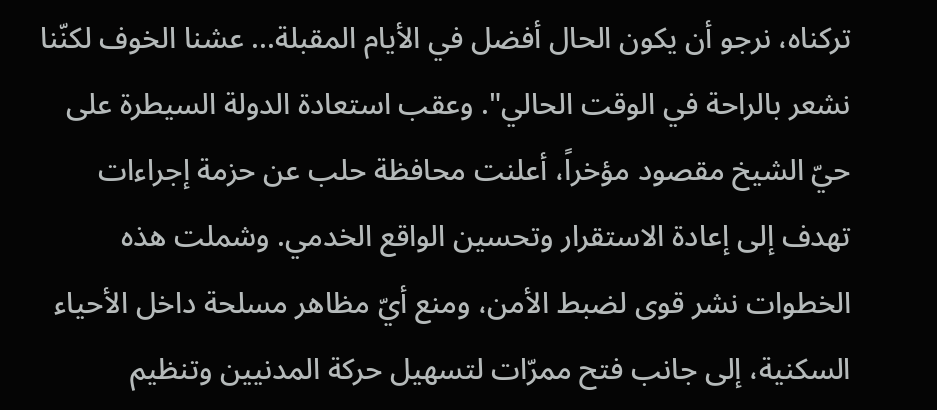تركناه، نرجو أن يكون الحال أفضل في الأيام المقبلة... عشنا الخوف لكنّنا نشعر بالراحة في الوقت الحالي". وعقب استعادة الدولة السيطرة على حيّ الشيخ مقصود مؤخراً، أعلنت محافظة حلب عن حزمة إجراءات تهدف إلى إعادة الاستقرار وتحسين الواقع الخدمي. وشملت هذه الخطوات نشر قوى لضبط الأمن، ومنع أيّ مظاهر مسلحة داخل الأحياء السكنية، إلى جانب فتح ممرّات لتسهيل حركة المدنيين وتنظيم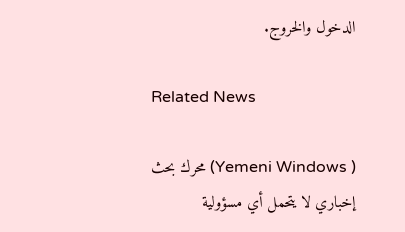الدخول والخروج.

Related News

( Yemeni Windows) محرك بحث إخباري لا يتحمل أي مسؤولية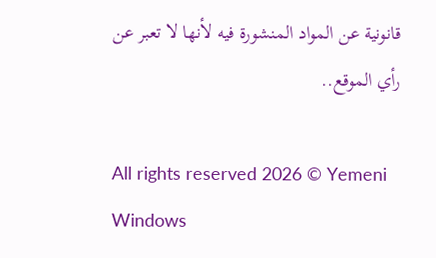قانونية عن المواد المنشورة فيه لأنها لا تعبر عن رأي الموقع..

All rights reserved 2026 © Yemeni Windows